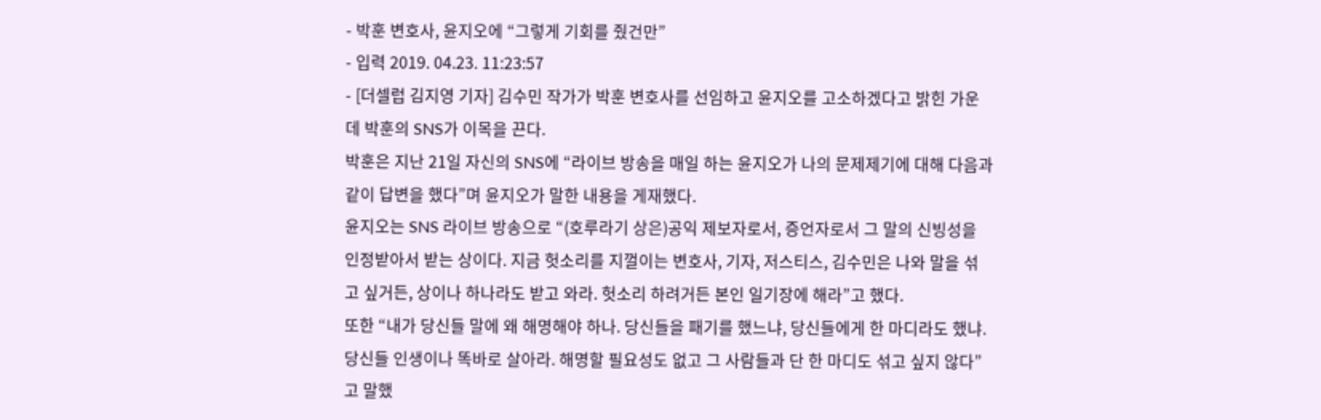- 박훈 변호사, 윤지오에 “그렇게 기회를 줬건만”
- 입력 2019. 04.23. 11:23:57
- [더셀럽 김지영 기자] 김수민 작가가 박훈 변호사를 선임하고 윤지오를 고소하겠다고 밝힌 가운데 박훈의 SNS가 이목을 끈다.
박훈은 지난 21일 자신의 SNS에 “라이브 방송을 매일 하는 윤지오가 나의 문제제기에 대해 다음과 같이 답변을 했다”며 윤지오가 말한 내용을 게재했다.
윤지오는 SNS 라이브 방송으로 “(호루라기 상은)공익 제보자로서, 증언자로서 그 말의 신빙성을 인정받아서 받는 상이다. 지금 헛소리를 지껄이는 변호사, 기자, 저스티스, 김수민은 나와 말을 섞고 싶거든, 상이나 하나라도 받고 와라. 헛소리 하려거든 본인 일기장에 해라”고 했다.
또한 “내가 당신들 말에 왜 해명해야 하나. 당신들을 패기를 했느냐, 당신들에게 한 마디라도 했냐. 당신들 인생이나 똑바로 살아라. 해명할 필요성도 없고 그 사람들과 단 한 마디도 섞고 싶지 않다”고 말했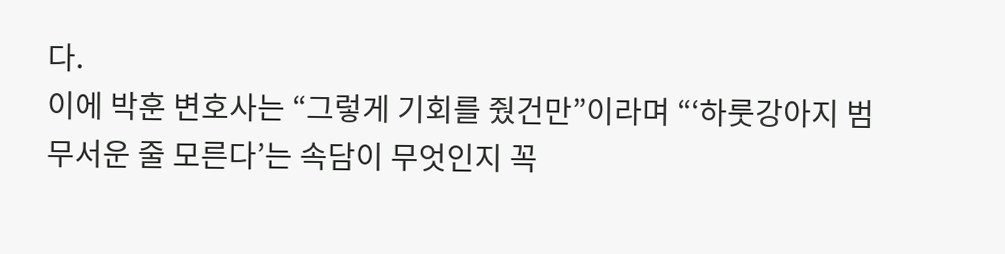다.
이에 박훈 변호사는 “그렇게 기회를 줬건만”이라며 “‘하룻강아지 범 무서운 줄 모른다’는 속담이 무엇인지 꼭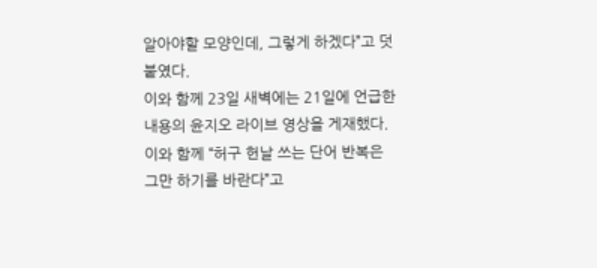알아야할 모양인데, 그렇게 하겠다”고 덧붙였다.
이와 함께 23일 새벽에는 21일에 언급한 내용의 윤지오 라이브 영상을 게재했다. 이와 함께 “허구 헌날 쓰는 단어 반복은 그만 하기를 바란다”고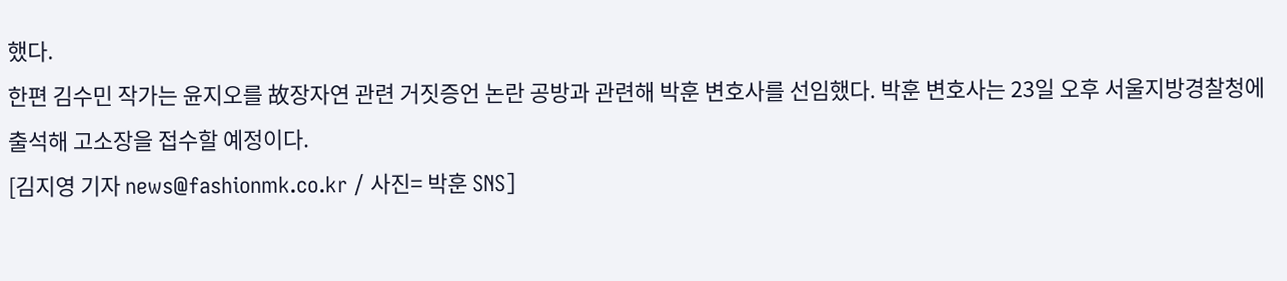했다.
한편 김수민 작가는 윤지오를 故장자연 관련 거짓증언 논란 공방과 관련해 박훈 변호사를 선임했다. 박훈 변호사는 23일 오후 서울지방경찰청에 출석해 고소장을 접수할 예정이다.
[김지영 기자 news@fashionmk.co.kr / 사진= 박훈 SNS]